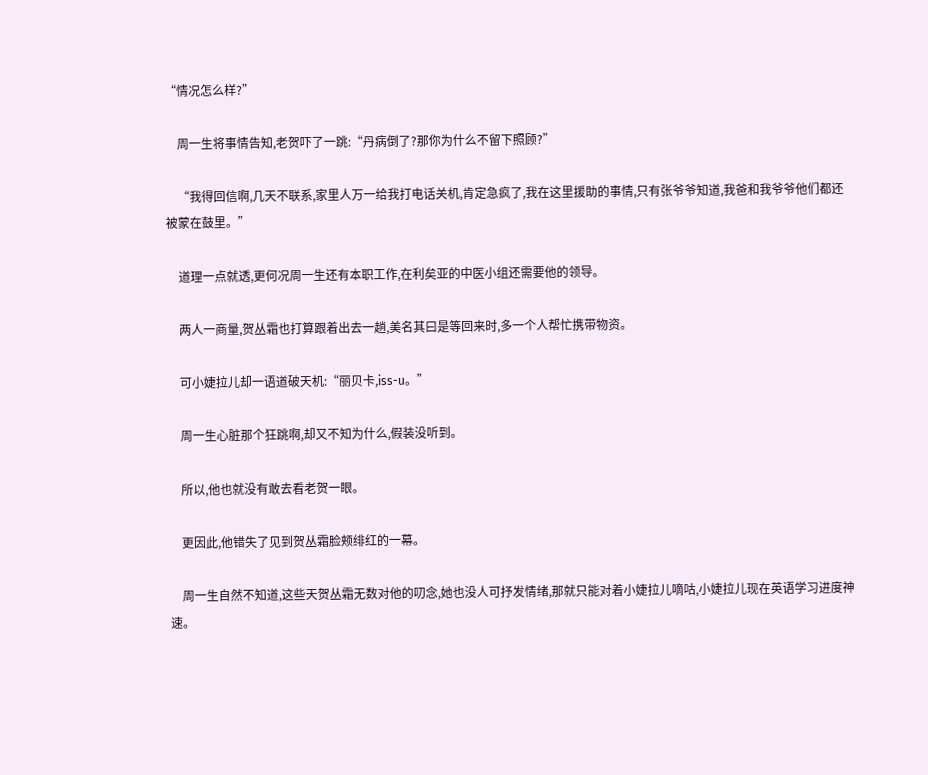“情况怎么样?”

    周一生将事情告知,老贺吓了一跳:“丹病倒了?那你为什么不留下照顾?”

    “我得回信啊,几天不联系,家里人万一给我打电话关机,肯定急疯了,我在这里援助的事情,只有张爷爷知道,我爸和我爷爷他们都还被蒙在鼓里。”

    道理一点就透,更何况周一生还有本职工作,在利矣亚的中医小组还需要他的领导。

    两人一商量,贺丛霜也打算跟着出去一趟,美名其曰是等回来时,多一个人帮忙携带物资。

    可小婕拉儿却一语道破天机:“丽贝卡,iss-u。”

    周一生心脏那个狂跳啊,却又不知为什么,假装没听到。

    所以,他也就没有敢去看老贺一眼。

    更因此,他错失了见到贺丛霜脸颊绯红的一幕。

    周一生自然不知道,这些天贺丛霜无数对他的叨念,她也没人可抒发情绪,那就只能对着小婕拉儿嘀咕,小婕拉儿现在英语学习进度神速。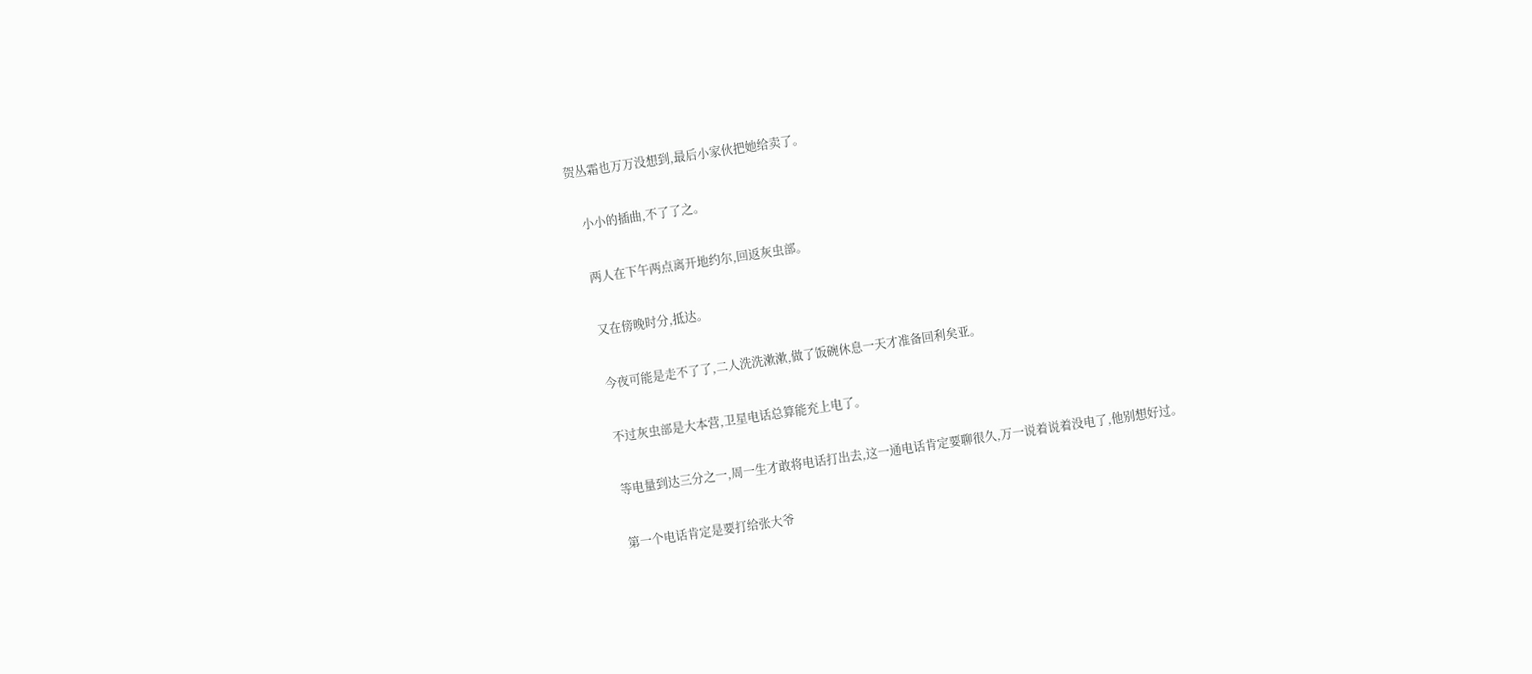贺丛霜也万万没想到,最后小家伙把她给卖了。

    小小的插曲,不了了之。

    两人在下午两点离开地约尔,回返灰虫部。

    又在傍晚时分,抵达。

    今夜可能是走不了了,二人洗洗漱漱,做了饭碗休息一天才准备回利矣亚。

    不过灰虫部是大本营,卫星电话总算能充上电了。

    等电量到达三分之一,周一生才敢将电话打出去,这一通电话肯定要聊很久,万一说着说着没电了,他别想好过。

    第一个电话肯定是要打给张大爷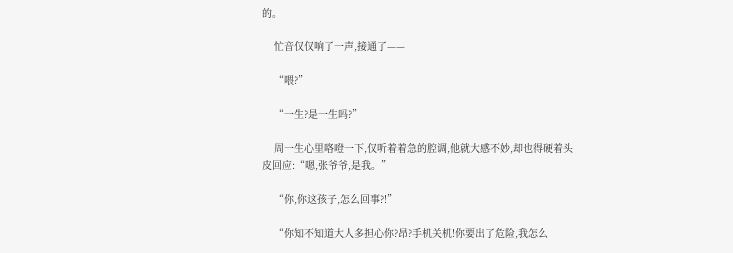的。

    忙音仅仅响了一声,接通了——

    “喂?”

    “一生?是一生吗?”

    周一生心里咯噔一下,仅听着着急的腔调,他就大感不妙,却也得硬着头皮回应:“嗯,张爷爷,是我。”

    “你,你这孩子,怎么回事?!”

    “你知不知道大人多担心你?昂?手机关机!你要出了危险,我怎么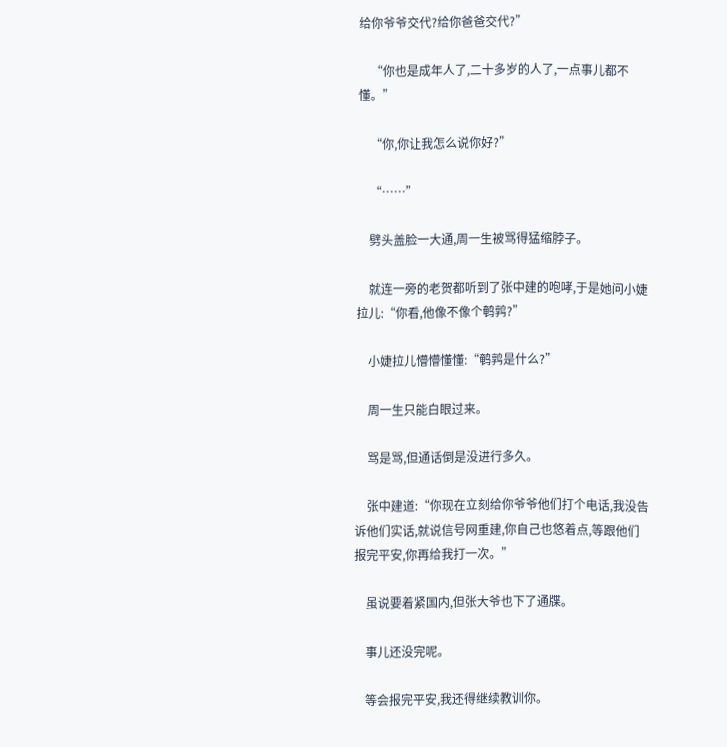给你爷爷交代?给你爸爸交代?”

    “你也是成年人了,二十多岁的人了,一点事儿都不懂。”

    “你,你让我怎么说你好?”

    “……”

    劈头盖脸一大通,周一生被骂得猛缩脖子。

    就连一旁的老贺都听到了张中建的咆哮,于是她问小婕拉儿:“你看,他像不像个鹌鹑?”

    小婕拉儿懵懵懂懂:“鹌鹑是什么?”

    周一生只能白眼过来。

    骂是骂,但通话倒是没进行多久。

    张中建道:“你现在立刻给你爷爷他们打个电话,我没告诉他们实话,就说信号网重建,你自己也悠着点,等跟他们报完平安,你再给我打一次。”

    虽说要着紧国内,但张大爷也下了通牒。

    事儿还没完呢。

    等会报完平安,我还得继续教训你。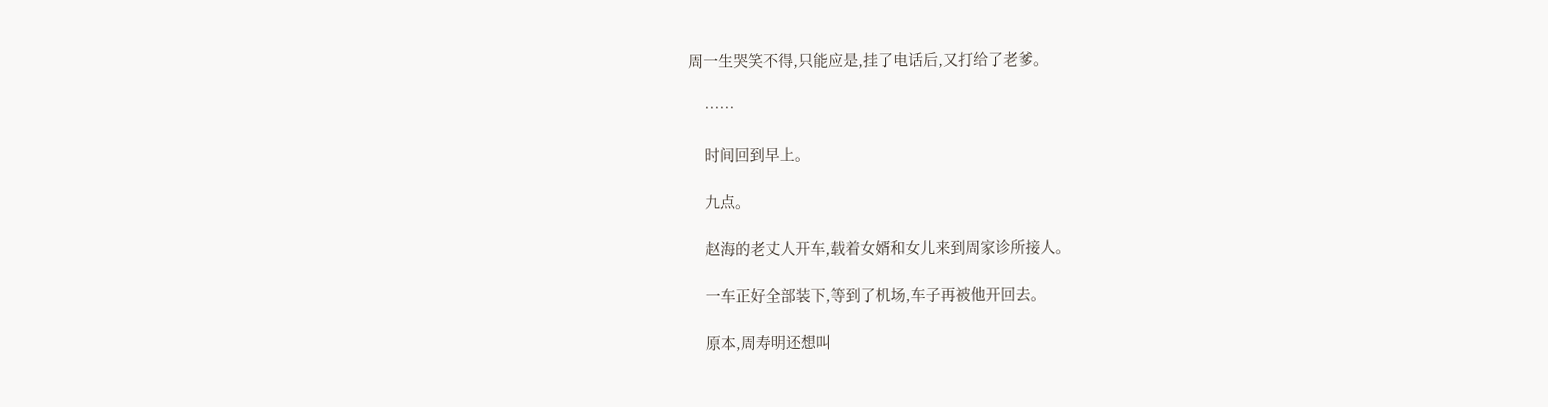周一生哭笑不得,只能应是,挂了电话后,又打给了老爹。

    ……

    时间回到早上。

    九点。

    赵海的老丈人开车,载着女婿和女儿来到周家诊所接人。

    一车正好全部装下,等到了机场,车子再被他开回去。

    原本,周寿明还想叫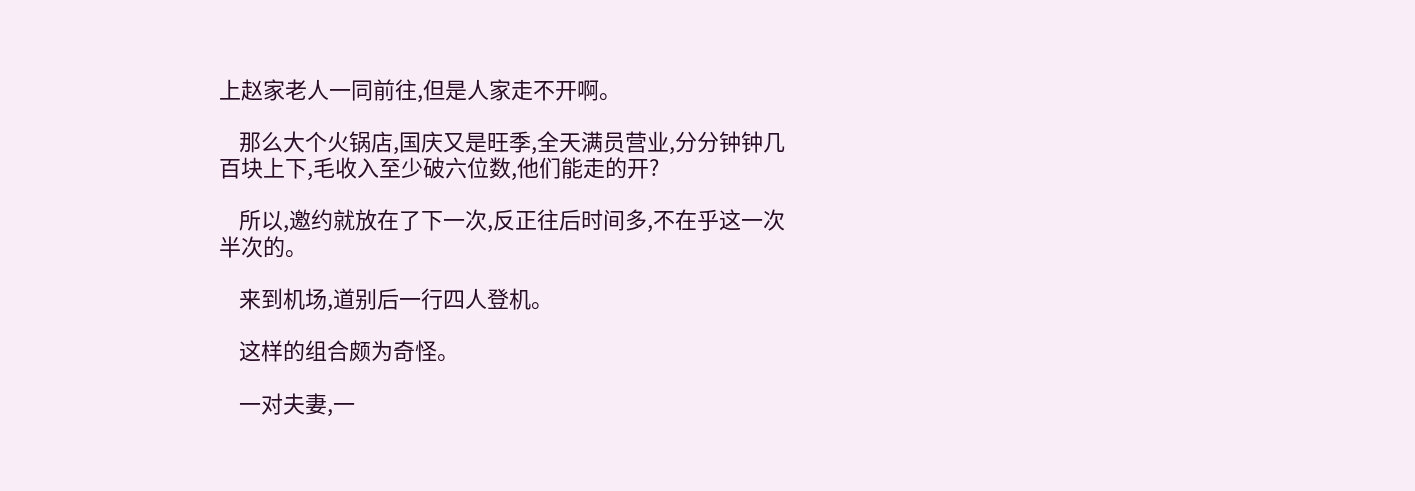上赵家老人一同前往,但是人家走不开啊。

    那么大个火锅店,国庆又是旺季,全天满员营业,分分钟钟几百块上下,毛收入至少破六位数,他们能走的开?

    所以,邀约就放在了下一次,反正往后时间多,不在乎这一次半次的。

    来到机场,道别后一行四人登机。

    这样的组合颇为奇怪。

    一对夫妻,一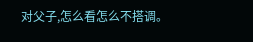对父子,怎么看怎么不搭调。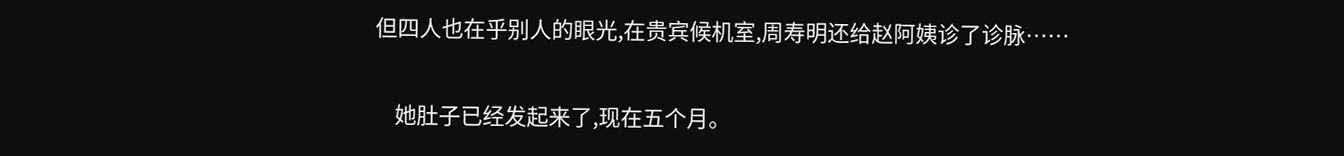但四人也在乎别人的眼光,在贵宾候机室,周寿明还给赵阿姨诊了诊脉……

    她肚子已经发起来了,现在五个月。